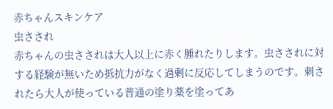赤ちゃんスキンケア
虫さされ
赤ちゃんの虫さされは大人以上に赤く腫れたりします。虫さされに対する経験が無いため抵抗力がなく過剰に反応してしまうのです。刺されたら大人が使っている普通の塗り薬を塗ってあ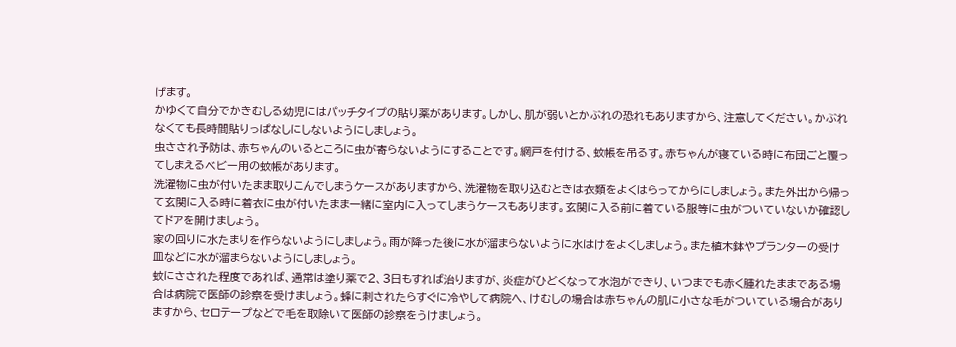げます。
かゆくて自分でかきむしる幼児にはパッチタイプの貼り薬があります。しかし、肌が弱いとかぶれの恐れもありますから、注意してください。かぶれなくても長時間貼りっぱなしにしないようにしましょう。
虫さされ予防は、赤ちゃんのいるところに虫が寄らないようにすることです。網戸を付ける、蚊帳を吊るす。赤ちゃんが寝ている時に布団ごと覆ってしまえるベビー用の蚊帳があります。
洗濯物に虫が付いたまま取りこんでしまうケースがありますから、洗濯物を取り込むときは衣類をよくはらってからにしましょう。また外出から帰って玄関に入る時に着衣に虫が付いたまま一緒に室内に入ってしまうケースもあります。玄関に入る前に着ている服等に虫がついていないか確認してドアを開けましょう。
家の回りに水たまりを作らないようにしましょう。雨が降った後に水が溜まらないように水はけをよくしましょう。また植木鉢やプランターの受け皿などに水が溜まらないようにしましょう。
蚊にさされた程度であれば、通常は塗り薬で2、3日もすれば治りますが、炎症がひどくなって水泡ができり、いつまでも赤く腫れたままである場合は病院で医師の診察を受けましょう。蜂に刺されたらすぐに冷やして病院へ、けむしの場合は赤ちゃんの肌に小さな毛がついている場合がありますから、セロテープなどで毛を取除いて医師の診察をうけましょう。